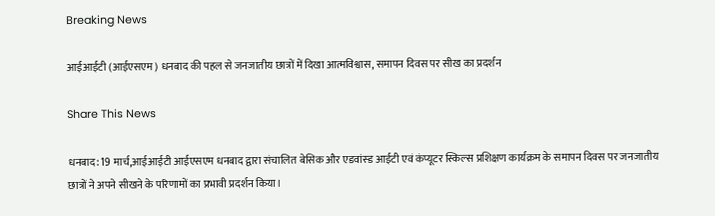Breaking News

आईआईटी (आईएसएम) धनबाद की पहल से जनजातीय छात्रों में दिखा आत्मविश्वास, समापन दिवस पर सीख का प्रदर्शन

Share This News

धनबाद: 19 मार्च,आईआईटी आईएसएम धनबाद द्वारा संचालित बेसिक और एडवांस्ड आईटी एवं कंप्यूटर स्किल्स प्रशिक्षण कार्यक्रम के समापन दिवस पर जनजातीय छात्रों ने अपने सीखने के परिणामों का प्रभावी प्रदर्शन किया।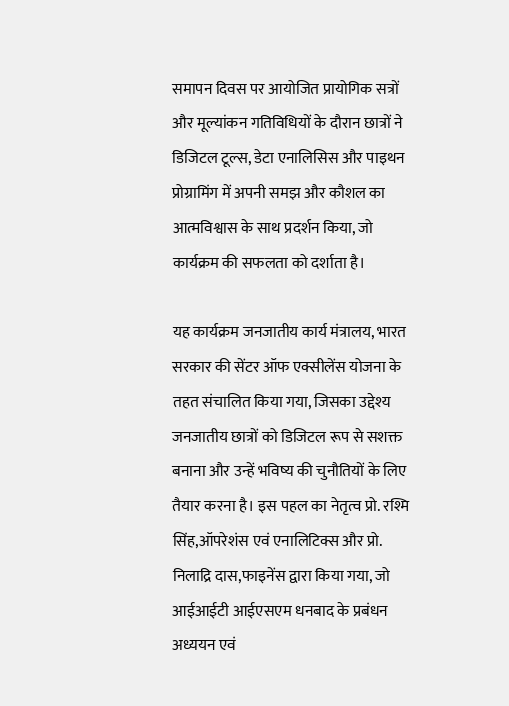समापन दिवस पर आयोजित प्रायोगिक सत्रों और मूल्यांकन गतिविधियों के दौरान छात्रों ने डिजिटल टूल्स, डेटा एनालिसिस और पाइथन प्रोग्रामिंग में अपनी समझ और कौशल का आत्मविश्वास के साथ प्रदर्शन किया, जो कार्यक्रम की सफलता को दर्शाता है।

यह कार्यक्रम जनजातीय कार्य मंत्रालय, भारत सरकार की सेंटर ऑफ एक्सीलेंस योजना के तहत संचालित किया गया, जिसका उद्देश्य जनजातीय छात्रों को डिजिटल रूप से सशक्त बनाना और उन्हें भविष्य की चुनौतियों के लिए तैयार करना है। इस पहल का नेतृत्व प्रो. रश्मि सिंह,ऑपरेशंस एवं एनालिटिक्स और प्रो. निलाद्रि दास,फाइनेंस द्वारा किया गया, जो आईआईटी आईएसएम धनबाद के प्रबंधन अध्ययन एवं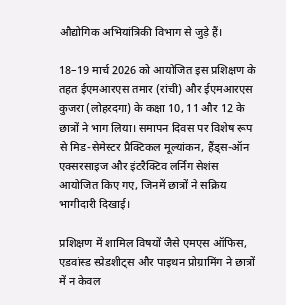औद्योगिक अभियांत्रिकी विभाग से जुड़े हैं।

18–19 मार्च 2026 को आयोजित इस प्रशिक्षण के तहत ईएमआरएस तमार (रांची) और ईएमआरएस कुजरा (लोहरदगा) के कक्षा 10, 11 और 12 के छात्रों ने भाग लिया। समापन दिवस पर विशेष रूप से मिड-सेमेस्टर प्रैक्टिकल मूल्यांकन, हैंड्स-ऑन एक्सरसाइज और इंटरैक्टिव लर्निंग सेशंस आयोजित किए गए, जिनमें छात्रों ने सक्रिय भागीदारी दिखाई।

प्रशिक्षण में शामिल विषयों जैसे एमएस ऑफिस, एडवांस्ड स्प्रेडशीट्स और पाइथन प्रोग्रामिंग ने छात्रों में न केवल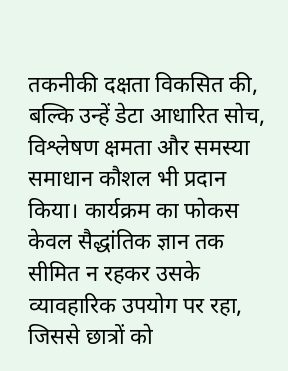तकनीकी दक्षता विकसित की, बल्कि उन्हें डेटा आधारित सोच, विश्लेषण क्षमता और समस्या समाधान कौशल भी प्रदान किया। कार्यक्रम का फोकस केवल सैद्धांतिक ज्ञान तक सीमित न रहकर उसके व्यावहारिक उपयोग पर रहा, जिससे छात्रों को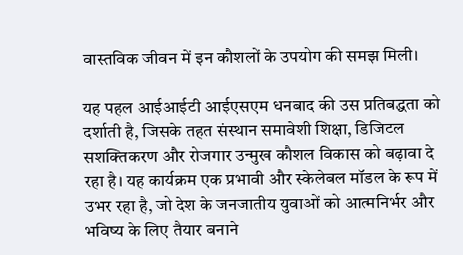वास्तविक जीवन में इन कौशलों के उपयोग की समझ मिली।

यह पहल आईआईटी आईएसएम धनबाद की उस प्रतिबद्धता को दर्शाती है, जिसके तहत संस्थान समावेशी शिक्षा, डिजिटल सशक्तिकरण और रोजगार उन्मुख कौशल विकास को बढ़ावा दे रहा है। यह कार्यक्रम एक प्रभावी और स्केलेबल मॉडल के रूप में उभर रहा है, जो देश के जनजातीय युवाओं को आत्मनिर्भर और भविष्य के लिए तैयार बनाने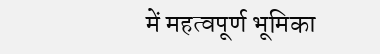में महत्वपूर्ण भूमिका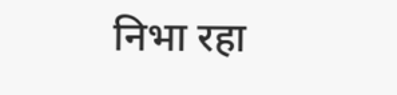निभा रहा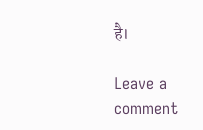है।

Leave a comment